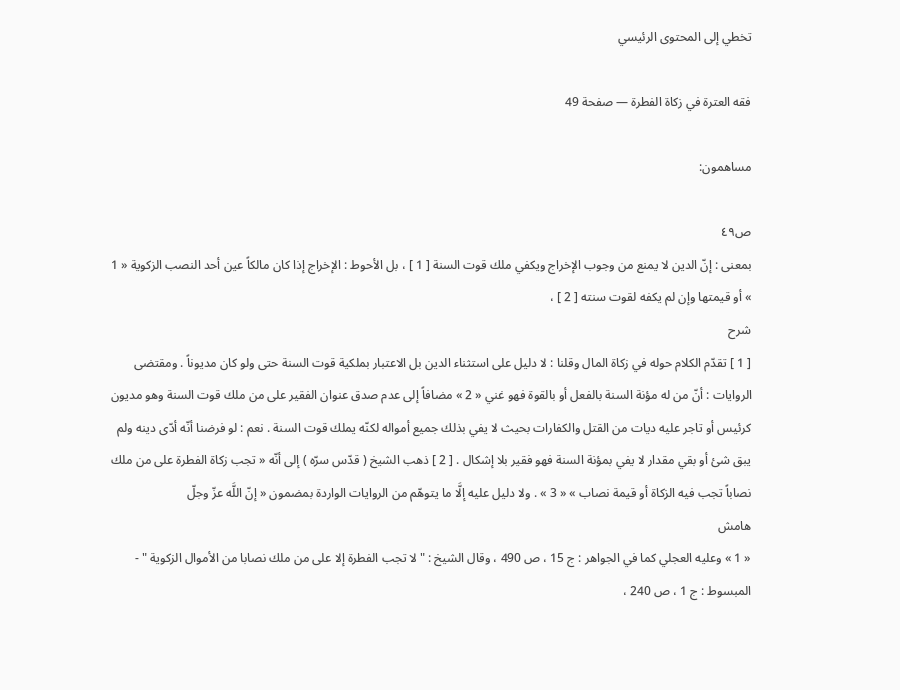تخطي إلى المحتوى الرئيسي

فقه العترة في زكاة الفطرة — صفحة 49

مساهمون:

ص٤٩
بمعنى : إنّ الدين لا يمنع من وجوب الإخراج ويكفي ملك قوت السنة [ 1 ] ، بل الأحوط : الإخراج إذا كان مالكاً عين أحد النصب الزكوية « 1 » أو قيمتها وإن لم يكفه لقوت سنته [ 2 ] ،
شرح
[ 1 ] تقدّم الكلام حوله في زكاة المال وقلنا : لا دليل على استثناء الدين بل الاعتبار بملكية قوت السنة حتى ولو كان مديوناً . ومقتضى الروايات : أنّ من له مؤنة السنة بالفعل أو بالقوة فهو غني « 2 » مضافاً إلى عدم صدق عنوان الفقير على من ملك قوت السنة وهو مديون كرئيس أو تاجر عليه ديات من القتل والكفارات بحيث لا يفي بذلك جميع أمواله لكنّه يملك قوت السنة . نعم : لو فرضنا أنّه أدّى دينه ولم يبق شئ أو بقي مقدار لا يفي بمؤنة السنة فهو فقير بلا إشكال . [ 2 ] ذهب الشيخ ( قدّس سرّه ) إلى أنّه « تجب زكاة الفطرة على من ملك نصاباً تجب فيه الزكاة أو قيمة نصاب » « 3 » . ولا دليل عليه إلَّا ما يتوهّم من الروايات الواردة بمضمون « إنّ اللَّه عزّ وجلّ
هامش
« 1 » وعليه العجلي كما في الجواهر : ج 15 ، ص 490 ، وقال الشيخ : " لا تجب الفطرة إلا على من ملك نصابا من الأموال الزكوية " - المبسوط : ج 1 ، ص 240 ،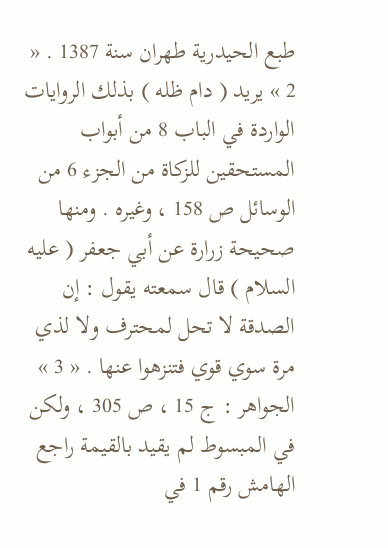طبع الحيدرية طهران سنة 1387 . « 2 » يريد ( دام ظله ) بذلك الروايات الواردة في الباب 8 من أبواب المستحقين للزكاة من الجزء 6 من الوسائل ص 158 ، وغيره . ومنها صحيحة زرارة عن أبي جعفر ( عليه السلام ) قال سمعته يقول : إن الصدقة لا تحل لمحترف ولا لذي مرة سوي قوي فتنزهوا عنها . « 3 » الجواهر : ج 15 ، ص 305 ، ولكن في المبسوط لم يقيد بالقيمة راجع الهامش رقم 1 في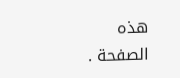هذه الصفحة .